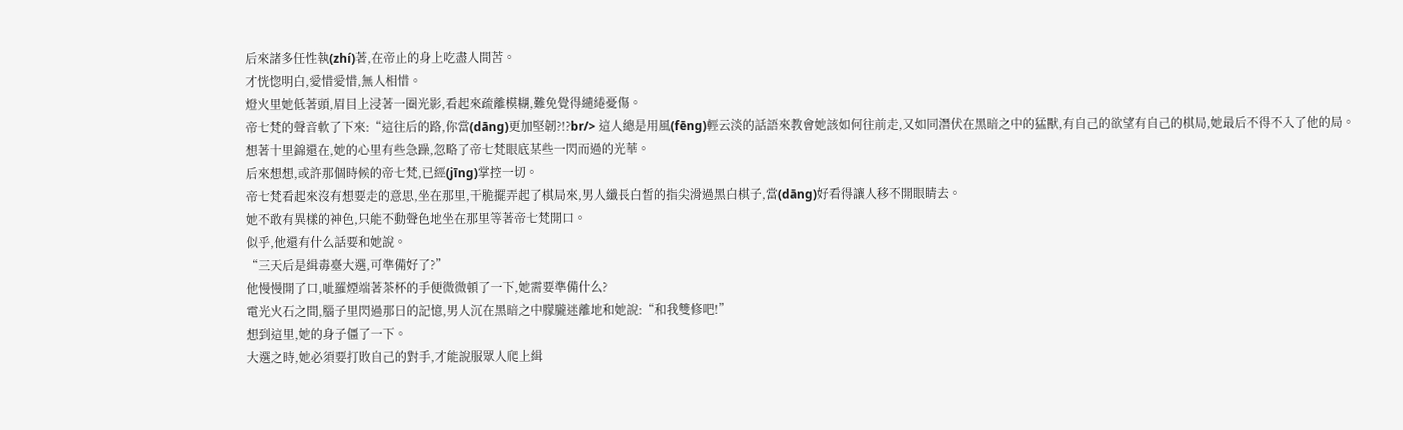后來諸多任性執(zhí)著,在帝止的身上吃盡人間苦。
才恍惚明白,愛惜愛惜,無人相惜。
燈火里她低著頭,眉目上浸著一圈光影,看起來疏離模糊,難免覺得繾綣憂傷。
帝七梵的聲音軟了下來:“這往后的路,你當(dāng)更加堅韌?!?br/> 這人總是用風(fēng)輕云淡的話語來教會她該如何往前走,又如同潛伏在黑暗之中的猛獸,有自己的欲望有自己的棋局,她最后不得不入了他的局。
想著十里錦還在,她的心里有些急躁,忽略了帝七梵眼底某些一閃而過的光華。
后來想想,或許那個時候的帝七梵,已經(jīng)掌控一切。
帝七梵看起來沒有想要走的意思,坐在那里,干脆擺弄起了棋局來,男人纖長白皙的指尖滑過黑白棋子,當(dāng)好看得讓人移不開眼睛去。
她不敢有異樣的神色,只能不動聲色地坐在那里等著帝七梵開口。
似乎,他還有什么話要和她說。
“三天后是緝毒臺大選,可準備好了?”
他慢慢開了口,呲羅煙端著茶杯的手便微微頓了一下,她需要準備什么?
電光火石之間,腦子里閃過那日的記憶,男人沉在黑暗之中朦朧迷離地和她說:“和我雙修吧!”
想到這里,她的身子僵了一下。
大選之時,她必須要打敗自己的對手,才能說服眾人爬上緝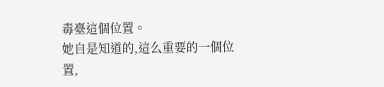毒臺這個位置。
她自是知道的,這么重要的一個位置,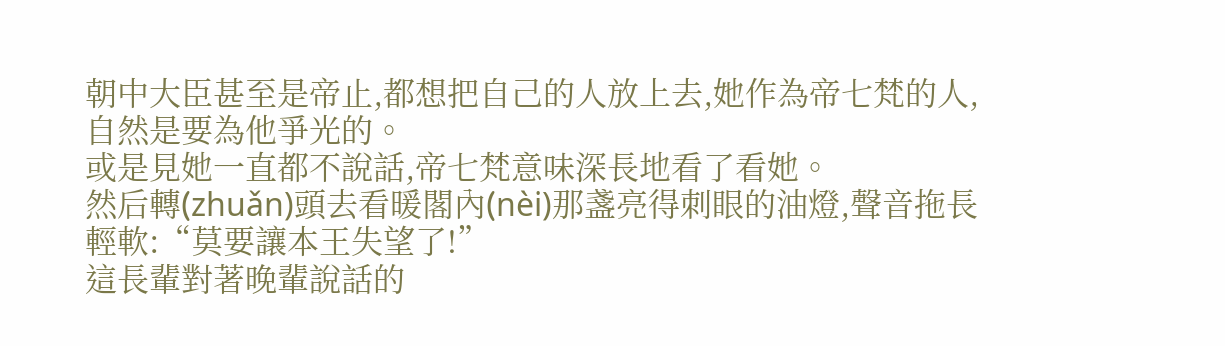朝中大臣甚至是帝止,都想把自己的人放上去,她作為帝七梵的人,自然是要為他爭光的。
或是見她一直都不說話,帝七梵意味深長地看了看她。
然后轉(zhuǎn)頭去看暖閣內(nèi)那盞亮得刺眼的油燈,聲音拖長輕軟:“莫要讓本王失望了!”
這長輩對著晚輩說話的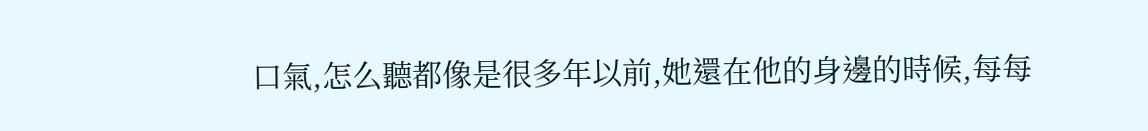口氣,怎么聽都像是很多年以前,她還在他的身邊的時候,每每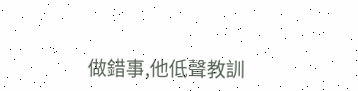做錯事,他低聲教訓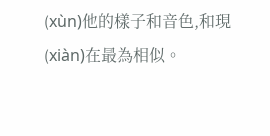(xùn)他的樣子和音色,和現(xiàn)在最為相似。